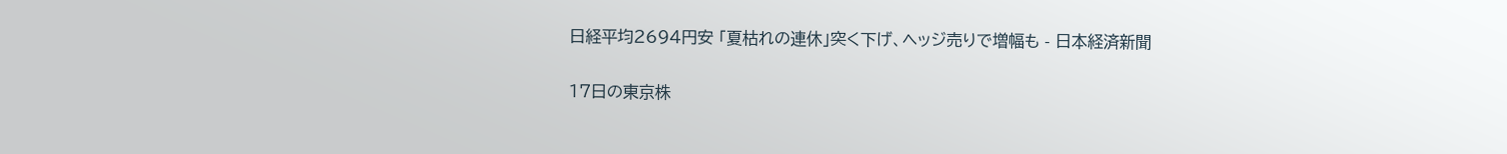日経平均2694円安 「夏枯れの連休」突く下げ、ヘッジ売りで増幅も - 日本経済新聞

17日の東京株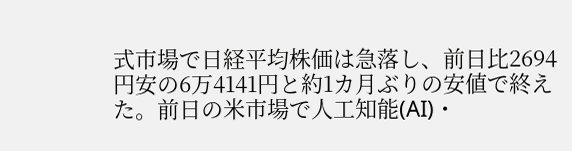式市場で日経平均株価は急落し、前日比2694円安の6万4141円と約1カ月ぶりの安値で終えた。前日の米市場で人工知能(AI)・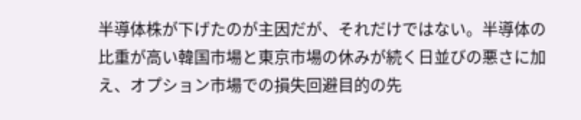半導体株が下げたのが主因だが、それだけではない。半導体の比重が高い韓国市場と東京市場の休みが続く日並びの悪さに加え、オプション市場での損失回避目的の先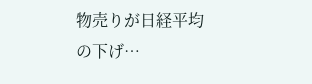物売りが日経平均の下げ…